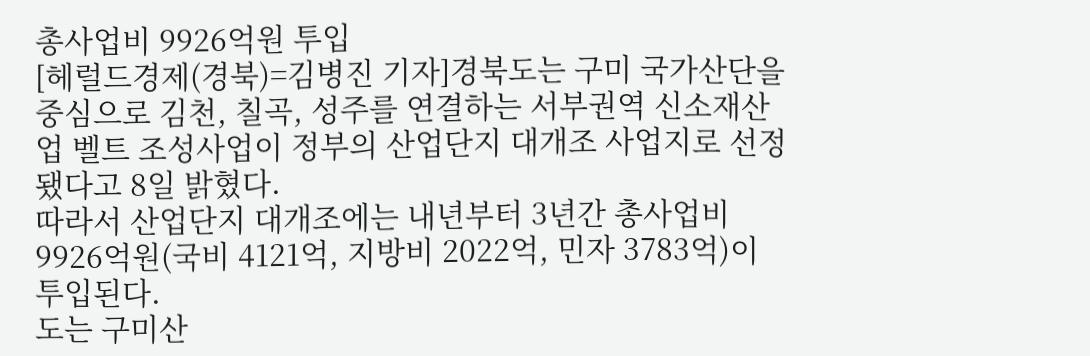총사업비 9926억원 투입
[헤럴드경제(경북)=김병진 기자]경북도는 구미 국가산단을 중심으로 김천, 칠곡, 성주를 연결하는 서부권역 신소재산업 벨트 조성사업이 정부의 산업단지 대개조 사업지로 선정됐다고 8일 밝혔다.
따라서 산업단지 대개조에는 내년부터 3년간 총사업비 9926억원(국비 4121억, 지방비 2022억, 민자 3783억)이 투입된다.
도는 구미산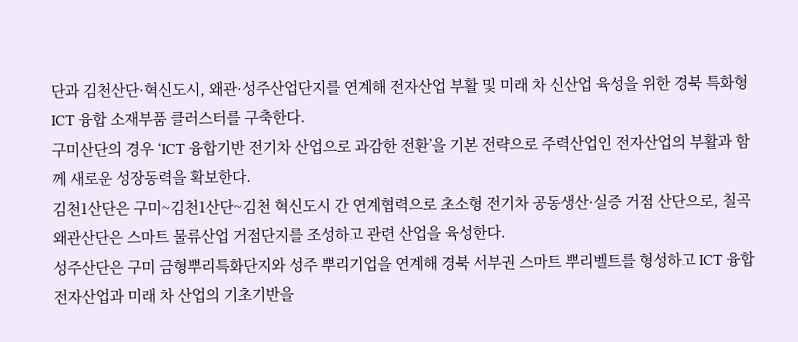단과 김천산단·혁신도시, 왜관·성주산업단지를 연계해 전자산업 부활 및 미래 차 신산업 육성을 위한 경북 특화형 ICT 융합 소재부품 클러스터를 구축한다.
구미산단의 경우 ‘ICT 융합기반 전기차 산업으로 과감한 전환’을 기본 전략으로 주력산업인 전자산업의 부활과 함께 새로운 성장동력을 확보한다.
김천1산단은 구미~김천1산단~김천 혁신도시 간 연계협력으로 초소형 전기차 공동생산·실증 거점 산단으로, 칠곡 왜관산단은 스마트 물류산업 거점단지를 조성하고 관련 산업을 육성한다.
성주산단은 구미 금형뿌리특화단지와 성주 뿌리기업을 연계해 경북 서부권 스마트 뿌리벨트를 형성하고 ICT 융합 전자산업과 미래 차 산업의 기초기반을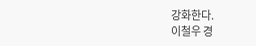강화한다.
이철우 경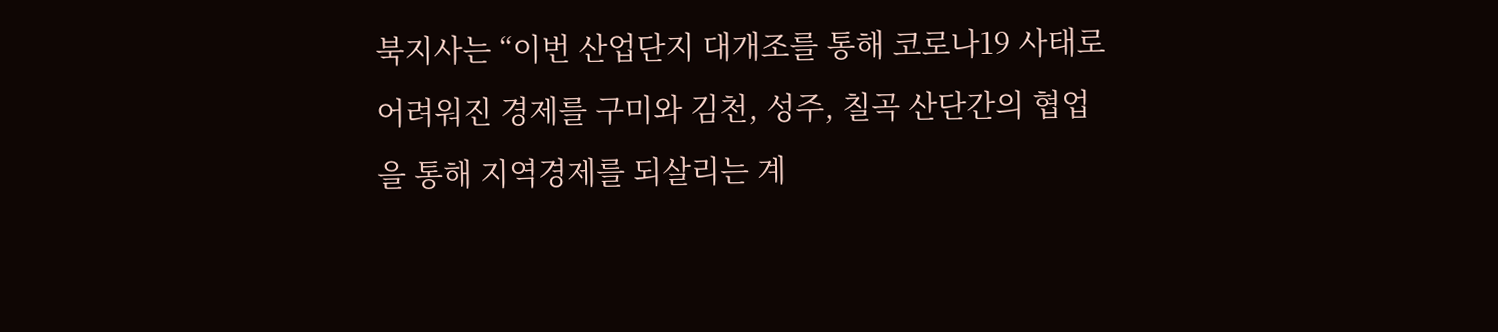북지사는 “이번 산업단지 대개조를 통해 코로나19 사태로 어려워진 경제를 구미와 김천, 성주, 칠곡 산단간의 협업을 통해 지역경제를 되살리는 계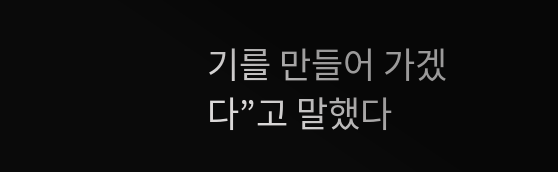기를 만들어 가겠다”고 말했다